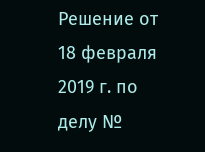Решение от 18 февраля 2019 г. по делу №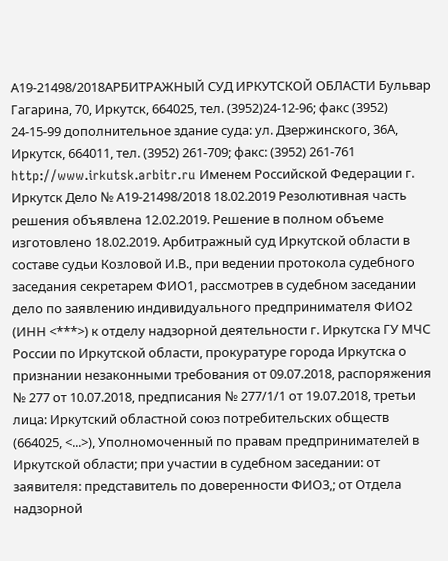А19-21498/2018АРБИТРАЖНЫЙ СУД ИРКУТСКОЙ ОБЛАСТИ Бульвар Гагарина, 70, Иркутск, 664025, тел. (3952)24-12-96; факс (3952) 24-15-99 дополнительное здание суда: ул. Дзержинского, 36А, Иркутск, 664011, тел. (3952) 261-709; факс: (3952) 261-761 http://www.irkutsk.arbitr.ru Именем Российской Федерации г. Иркутск Дело № А19-21498/2018 18.02.2019 Резолютивная часть решения объявлена 12.02.2019. Решение в полном объеме изготовлено 18.02.2019. Арбитражный суд Иркутской области в составе судьи Козловой И.В., при ведении протокола судебного заседания секретарем ФИО1, рассмотрев в судебном заседании дело по заявлению индивидуального предпринимателя ФИО2 (ИНН <***>) к отделу надзорной деятельности г. Иркутска ГУ МЧС России по Иркутской области, прокуратуре города Иркутска о признании незаконными требования от 09.07.2018, распоряжения № 277 от 10.07.2018, предписания № 277/1/1 от 19.07.2018, третьи лица: Иркутский областной союз потребительских обществ (664025, <...>), Уполномоченный по правам предпринимателей в Иркутской области; при участии в судебном заседании: от заявителя: представитель по доверенности ФИО3,; от Отдела надзорной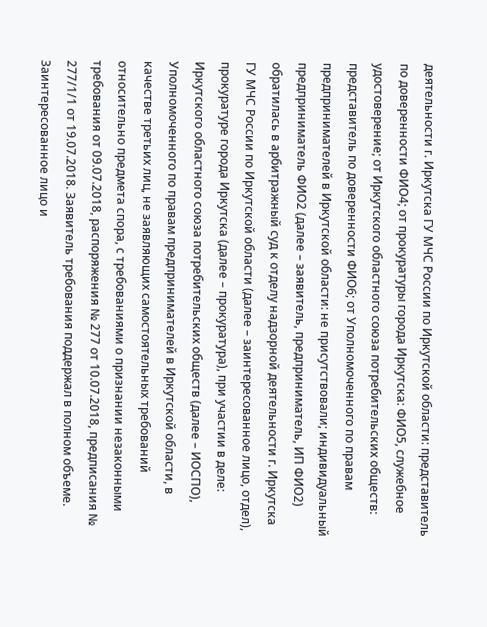деятельности г. Иркутска ГУ МЧС России по Иркутской области: представитель по доверенности ФИО4; от прокуратуры города Иркутска: ФИО5, служебное удостоверение; от Иркутского областного союза потребительских обществ: представитель по доверенности ФИО6; от Уполномоченного по правам предпринимателей в Иркутской области: не присутствовали; индивидуальный предприниматель ФИО2 (далее – заявитель, предприниматель, ИП ФИО2) обратилась в арбитражный суд к отделу надзорной деятельности г. Иркутска ГУ МЧС России по Иркутской области (далее – заинтересованное лицо, отдел), прокуратуре города Иркутска (далее – прокуратура), при участии в деле: Иркутского областного союза потребительских обществ (далее – ИОСПО), Уполномоченного по правам предпринимателей в Иркутской области, в качестве третьих лиц, не заявляющих самостоятельных требований относительно предмета спора, с требованиями о признании незаконными требования от 09.07.2018, распоряжения № 277 от 10.07.2018, предписания № 277/1/1 от 19.07.2018. Заявитель требования поддержал в полном объеме. Заинтересованное лицо и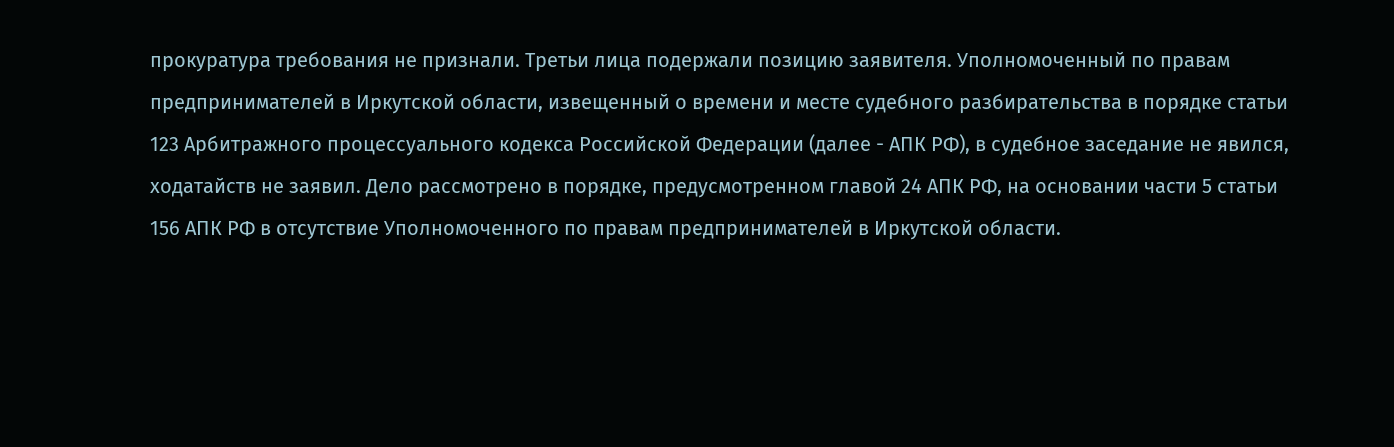прокуратура требования не признали. Третьи лица подержали позицию заявителя. Уполномоченный по правам предпринимателей в Иркутской области, извещенный о времени и месте судебного разбирательства в порядке статьи 123 Арбитражного процессуального кодекса Российской Федерации (далее - АПК РФ), в судебное заседание не явился, ходатайств не заявил. Дело рассмотрено в порядке, предусмотренном главой 24 АПК РФ, на основании части 5 статьи 156 АПК РФ в отсутствие Уполномоченного по правам предпринимателей в Иркутской области.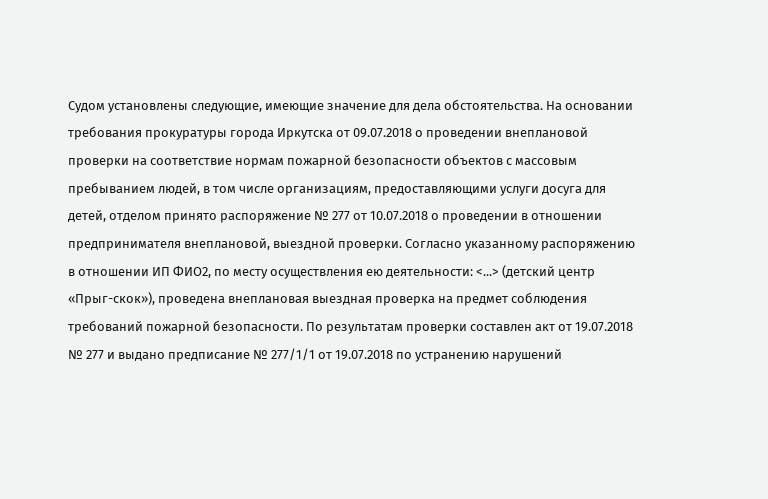Судом установлены следующие, имеющие значение для дела обстоятельства. На основании требования прокуратуры города Иркутска от 09.07.2018 о проведении внеплановой проверки на соответствие нормам пожарной безопасности объектов с массовым пребыванием людей, в том числе организациям, предоставляющими услуги досуга для детей, отделом принято распоряжение № 277 от 10.07.2018 о проведении в отношении предпринимателя внеплановой, выездной проверки. Согласно указанному распоряжению в отношении ИП ФИО2, по месту осуществления ею деятельности: <...> (детский центр «Прыг-скок»), проведена внеплановая выездная проверка на предмет соблюдения требований пожарной безопасности. По результатам проверки составлен акт от 19.07.2018 № 277 и выдано предписание № 277/1/1 от 19.07.2018 по устранению нарушений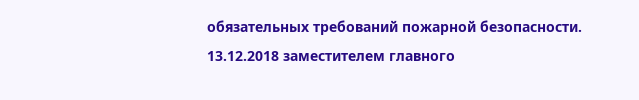обязательных требований пожарной безопасности. 13.12.2018 заместителем главного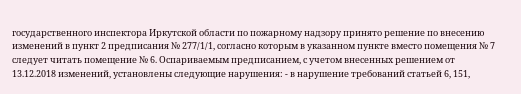государственного инспектора Иркутской области по пожарному надзору принято решение по внесению изменений в пункт 2 предписания № 277/1/1, согласно которым в указанном пункте вместо помещения № 7 следует читать помещение № 6. Оспариваемым предписанием, с учетом внесенных решением от 13.12.2018 изменений, установлены следующие нарушения: - в нарушение требований статьей 6, 151,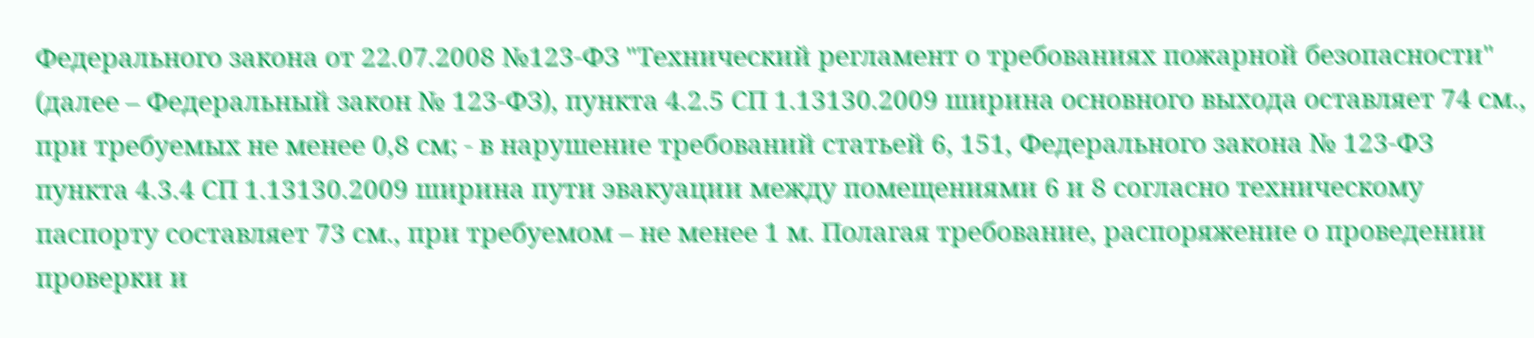Федерального закона от 22.07.2008 №123-ФЗ "Технический регламент о требованиях пожарной безопасности" (далее – Федеральный закон № 123-ФЗ), пункта 4.2.5 СП 1.13130.2009 ширина основного выхода оставляет 74 см., при требуемых не менее 0,8 см; - в нарушение требований статьей 6, 151, Федерального закона № 123-ФЗ пункта 4.3.4 СП 1.13130.2009 ширина пути эвакуации между помещениями 6 и 8 согласно техническому паспорту составляет 73 см., при требуемом – не менее 1 м. Полагая требование, распоряжение о проведении проверки и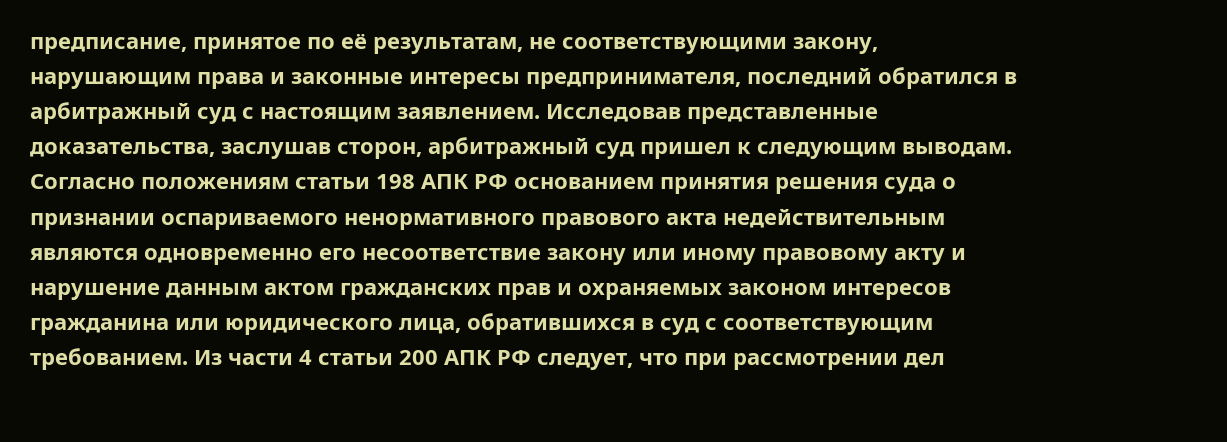предписание, принятое по её результатам, не соответствующими закону, нарушающим права и законные интересы предпринимателя, последний обратился в арбитражный суд с настоящим заявлением. Исследовав представленные доказательства, заслушав сторон, арбитражный суд пришел к следующим выводам. Согласно положениям статьи 198 АПК РФ основанием принятия решения суда о признании оспариваемого ненормативного правового акта недействительным являются одновременно его несоответствие закону или иному правовому акту и нарушение данным актом гражданских прав и охраняемых законом интересов гражданина или юридического лица, обратившихся в суд с соответствующим требованием. Из части 4 статьи 200 АПК РФ следует, что при рассмотрении дел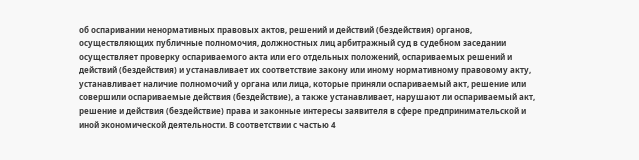об оспаривании ненормативных правовых актов, решений и действий (бездействия) органов, осуществляющих публичные полномочия, должностных лиц арбитражный суд в судебном заседании осуществляет проверку оспариваемого акта или его отдельных положений, оспариваемых решений и действий (бездействия) и устанавливает их соответствие закону или иному нормативному правовому акту, устанавливает наличие полномочий у органа или лица, которые приняли оспариваемый акт, решение или совершили оспариваемые действия (бездействие), а также устанавливает, нарушают ли оспариваемый акт, решение и действия (бездействие) права и законные интересы заявителя в сфере предпринимательской и иной экономической деятельности. В соответствии с частью 4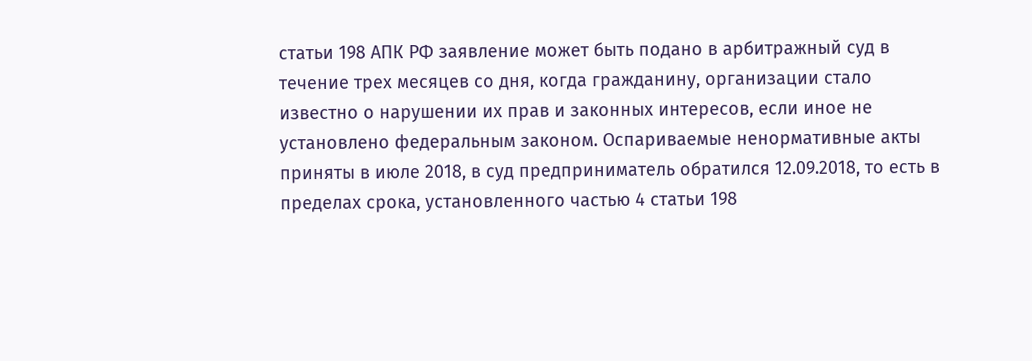статьи 198 АПК РФ заявление может быть подано в арбитражный суд в течение трех месяцев со дня, когда гражданину, организации стало известно о нарушении их прав и законных интересов, если иное не установлено федеральным законом. Оспариваемые ненормативные акты приняты в июле 2018, в суд предприниматель обратился 12.09.2018, то есть в пределах срока, установленного частью 4 статьи 198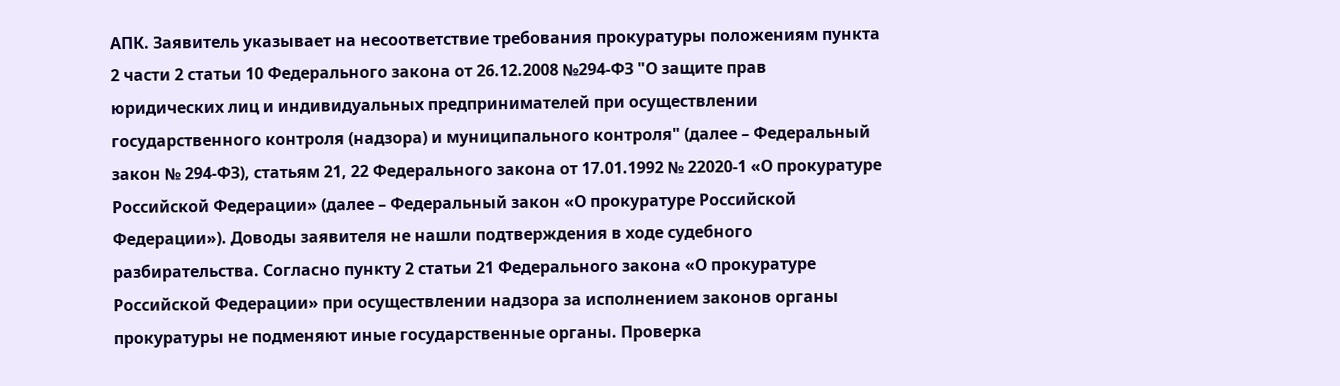АПК. Заявитель указывает на несоответствие требования прокуратуры положениям пункта 2 части 2 статьи 10 Федерального закона от 26.12.2008 №294-ФЗ "О защите прав юридических лиц и индивидуальных предпринимателей при осуществлении государственного контроля (надзора) и муниципального контроля" (далее – Федеральный закон № 294-ФЗ), статьям 21, 22 Федерального закона от 17.01.1992 № 22020-1 «О прокуратуре Российской Федерации» (далее – Федеральный закон «О прокуратуре Российской Федерации»). Доводы заявителя не нашли подтверждения в ходе судебного разбирательства. Согласно пункту 2 статьи 21 Федерального закона «О прокуратуре Российской Федерации» при осуществлении надзора за исполнением законов органы прокуратуры не подменяют иные государственные органы. Проверка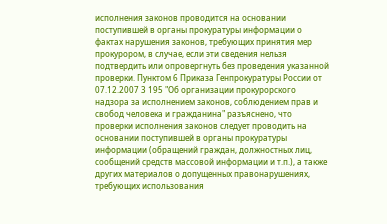исполнения законов проводится на основании поступившей в органы прокуратуры информации о фактах нарушения законов, требующих принятия мер прокурором, в случае, если эти сведения нельзя подтвердить или опровергнуть без проведения указанной проверки. Пунктом 6 Приказа Генпрокуратуры России от 07.12.2007 3 195 "Об организации прокурорского надзора за исполнением законов, соблюдением прав и свобод человека и гражданина" разъяснено, что проверки исполнения законов следует проводить на основании поступившей в органы прокуратуры информации (обращений граждан, должностных лиц, сообщений средств массовой информации и т.п.), а также других материалов о допущенных правонарушениях, требующих использования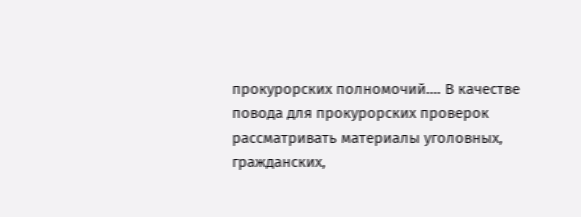прокурорских полномочий…. В качестве повода для прокурорских проверок рассматривать материалы уголовных, гражданских,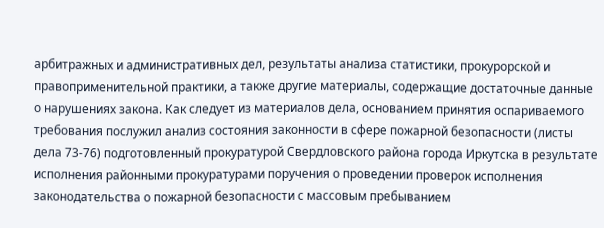арбитражных и административных дел, результаты анализа статистики, прокурорской и правоприменительной практики, а также другие материалы, содержащие достаточные данные о нарушениях закона. Как следует из материалов дела, основанием принятия оспариваемого требования послужил анализ состояния законности в сфере пожарной безопасности (листы дела 73-76) подготовленный прокуратурой Свердловского района города Иркутска в результате исполнения районными прокуратурами поручения о проведении проверок исполнения законодательства о пожарной безопасности с массовым пребыванием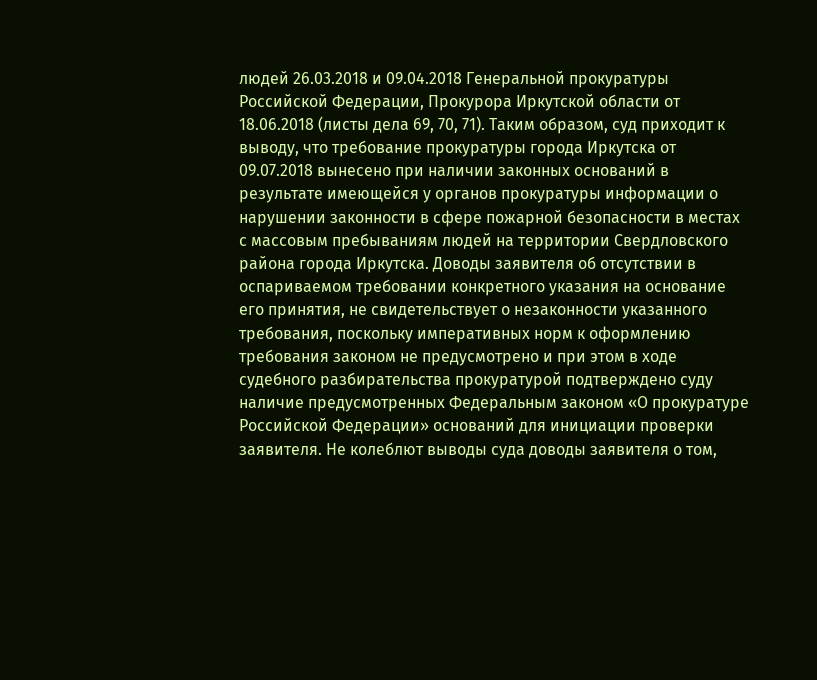людей 26.03.2018 и 09.04.2018 Генеральной прокуратуры Российской Федерации, Прокурора Иркутской области от 18.06.2018 (листы дела 69, 70, 71). Таким образом, суд приходит к выводу, что требование прокуратуры города Иркутска от 09.07.2018 вынесено при наличии законных оснований в результате имеющейся у органов прокуратуры информации о нарушении законности в сфере пожарной безопасности в местах с массовым пребываниям людей на территории Свердловского района города Иркутска. Доводы заявителя об отсутствии в оспариваемом требовании конкретного указания на основание его принятия, не свидетельствует о незаконности указанного требования, поскольку императивных норм к оформлению требования законом не предусмотрено и при этом в ходе судебного разбирательства прокуратурой подтверждено суду наличие предусмотренных Федеральным законом «О прокуратуре Российской Федерации» оснований для инициации проверки заявителя. Не колеблют выводы суда доводы заявителя о том,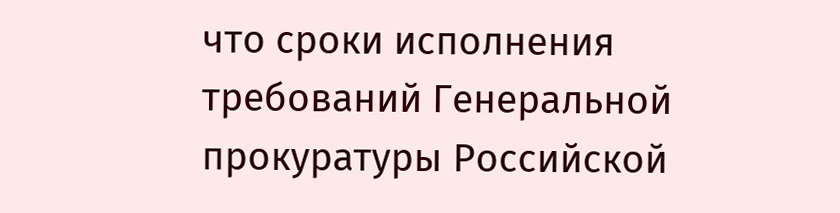что сроки исполнения требований Генеральной прокуратуры Российской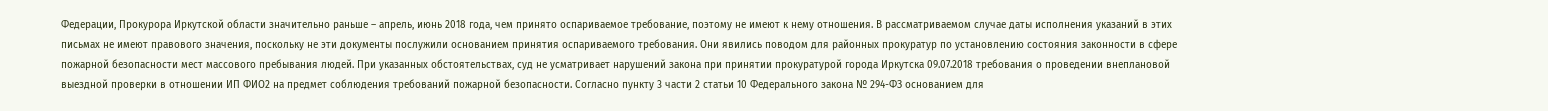Федерации, Прокурора Иркутской области значительно раньше – апрель, июнь 2018 года, чем принято оспариваемое требование, поэтому не имеют к нему отношения. В рассматриваемом случае даты исполнения указаний в этих письмах не имеют правового значения, поскольку не эти документы послужили основанием принятия оспариваемого требования. Они явились поводом для районных прокуратур по установлению состояния законности в сфере пожарной безопасности мест массового пребывания людей. При указанных обстоятельствах, суд не усматривает нарушений закона при принятии прокуратурой города Иркутска 09.07.2018 требования о проведении внеплановой выездной проверки в отношении ИП ФИО2 на предмет соблюдения требований пожарной безопасности. Согласно пункту 3 части 2 статьи 10 Федерального закона № 294-ФЗ основанием для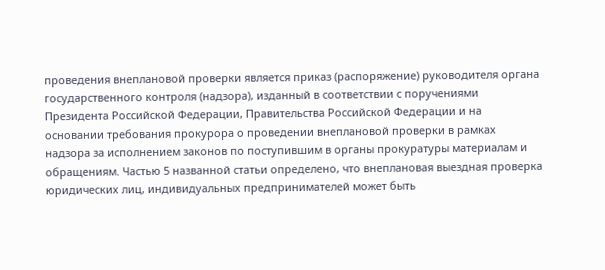проведения внеплановой проверки является приказ (распоряжение) руководителя органа государственного контроля (надзора), изданный в соответствии с поручениями Президента Российской Федерации, Правительства Российской Федерации и на основании требования прокурора о проведении внеплановой проверки в рамках надзора за исполнением законов по поступившим в органы прокуратуры материалам и обращениям. Частью 5 названной статьи определено, что внеплановая выездная проверка юридических лиц, индивидуальных предпринимателей может быть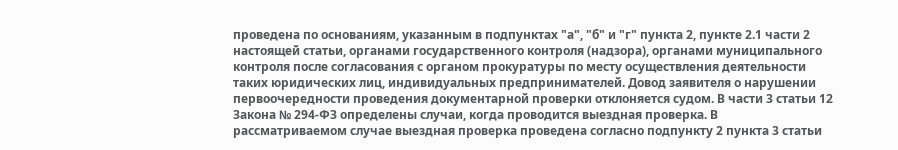проведена по основаниям, указанным в подпунктах "а", "б" и "г" пункта 2, пункте 2.1 части 2 настоящей статьи, органами государственного контроля (надзора), органами муниципального контроля после согласования с органом прокуратуры по месту осуществления деятельности таких юридических лиц, индивидуальных предпринимателей. Довод заявителя о нарушении первоочередности проведения документарной проверки отклоняется судом. В части 3 статьи 12 Закона № 294-ФЗ определены случаи, когда проводится выездная проверка. В рассматриваемом случае выездная проверка проведена согласно подпункту 2 пункта 3 статьи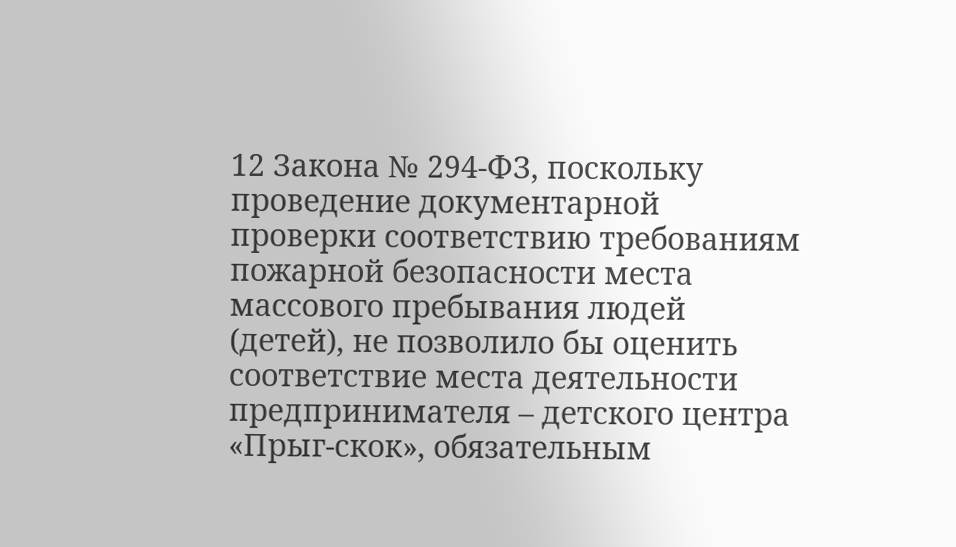12 Закона № 294-ФЗ, поскольку проведение документарной проверки соответствию требованиям пожарной безопасности места массового пребывания людей (детей), не позволило бы оценить соответствие места деятельности предпринимателя – детского центра «Прыг-скок», обязательным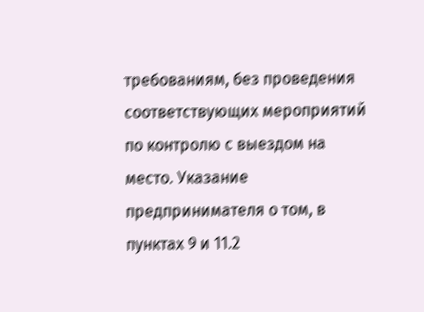требованиям, без проведения соответствующих мероприятий по контролю с выездом на место. Указание предпринимателя о том, в пунктах 9 и 11.2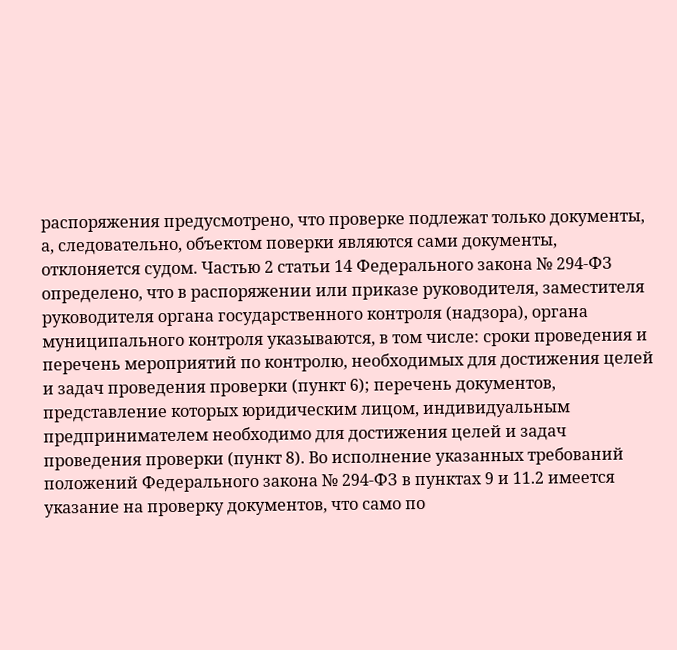распоряжения предусмотрено, что проверке подлежат только документы, а, следовательно, объектом поверки являются сами документы, отклоняется судом. Частью 2 статьи 14 Федерального закона № 294-ФЗ определено, что в распоряжении или приказе руководителя, заместителя руководителя органа государственного контроля (надзора), органа муниципального контроля указываются, в том числе: сроки проведения и перечень мероприятий по контролю, необходимых для достижения целей и задач проведения проверки (пункт 6); перечень документов, представление которых юридическим лицом, индивидуальным предпринимателем необходимо для достижения целей и задач проведения проверки (пункт 8). Во исполнение указанных требований положений Федерального закона № 294-ФЗ в пунктах 9 и 11.2 имеется указание на проверку документов, что само по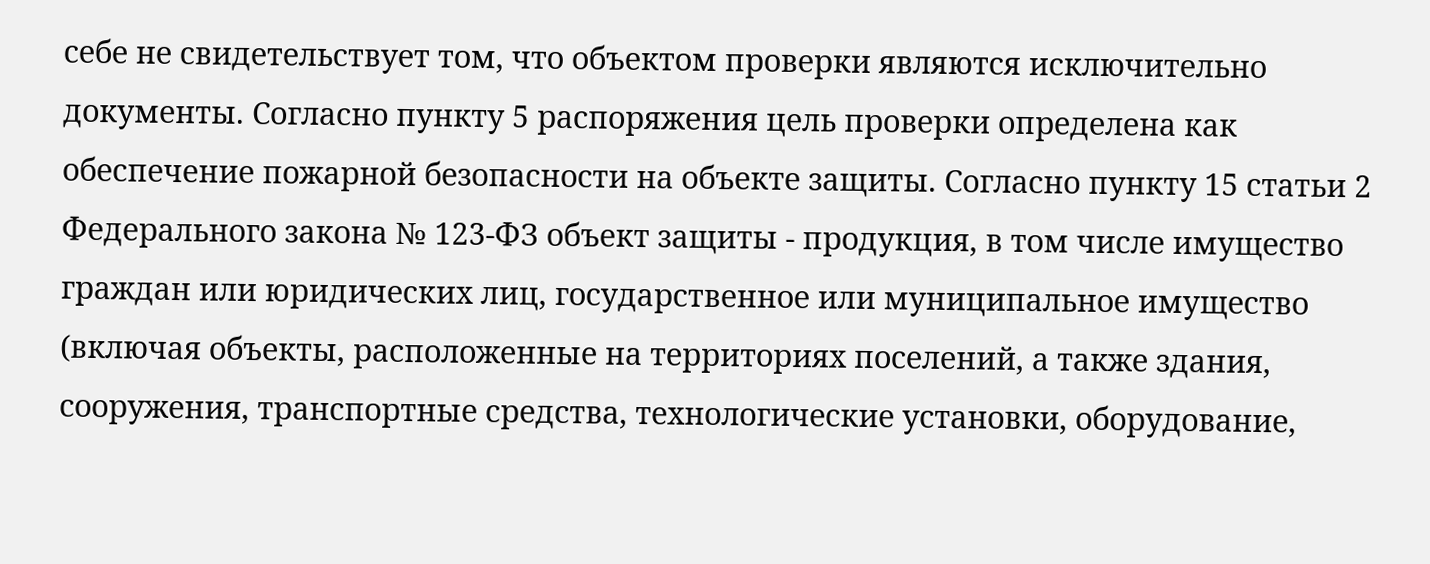себе не свидетельствует том, что объектом проверки являются исключительно документы. Согласно пункту 5 распоряжения цель проверки определена как обеспечение пожарной безопасности на объекте защиты. Согласно пункту 15 статьи 2 Федерального закона № 123-ФЗ объект защиты - продукция, в том числе имущество граждан или юридических лиц, государственное или муниципальное имущество (включая объекты, расположенные на территориях поселений, а также здания, сооружения, транспортные средства, технологические установки, оборудование,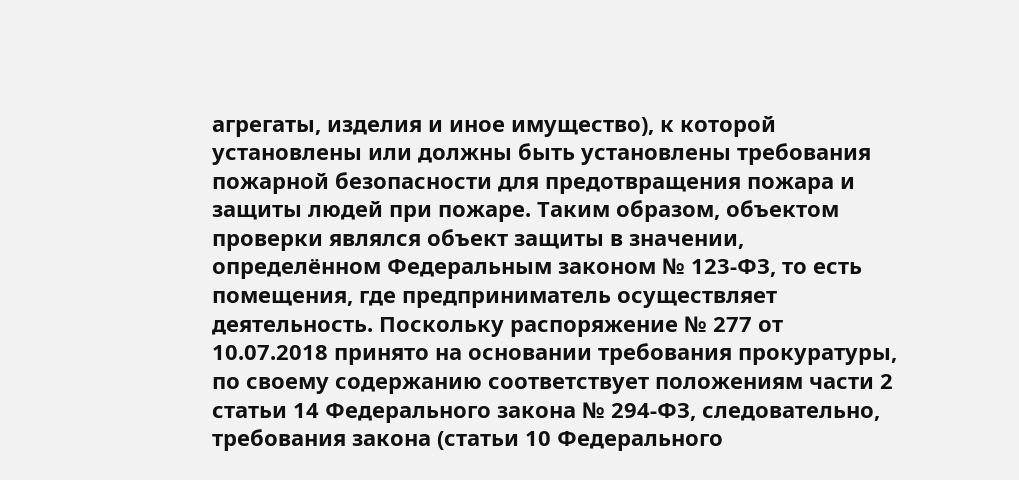агрегаты, изделия и иное имущество), к которой установлены или должны быть установлены требования пожарной безопасности для предотвращения пожара и защиты людей при пожаре. Таким образом, объектом проверки являлся объект защиты в значении, определённом Федеральным законом № 123-ФЗ, то есть помещения, где предприниматель осуществляет деятельность. Поскольку распоряжение № 277 от 10.07.2018 принято на основании требования прокуратуры, по своему содержанию соответствует положениям части 2 статьи 14 Федерального закона № 294-ФЗ, следовательно, требования закона (статьи 10 Федерального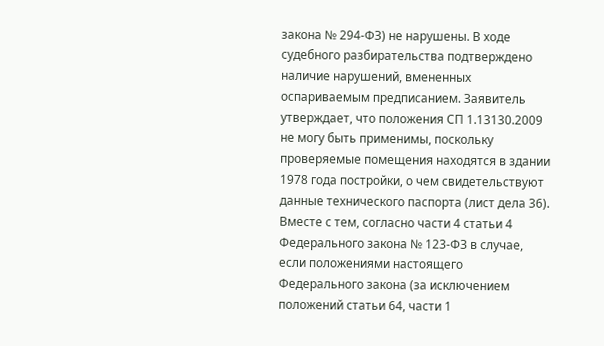закона № 294-ФЗ) не нарушены. В ходе судебного разбирательства подтверждено наличие нарушений, вмененных оспариваемым предписанием. Заявитель утверждает, что положения СП 1.13130.2009 не могу быть применимы, поскольку проверяемые помещения находятся в здании 1978 года постройки, о чем свидетельствуют данные технического паспорта (лист дела 36). Вместе с тем, согласно части 4 статьи 4 Федерального закона № 123-ФЗ в случае, если положениями настоящего Федерального закона (за исключением положений статьи 64, части 1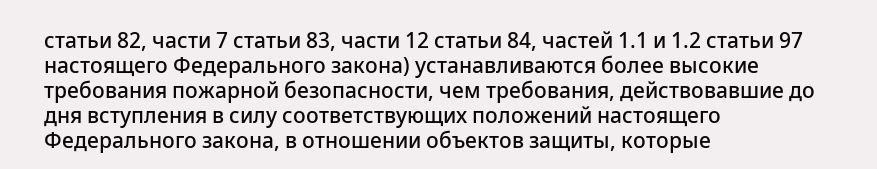статьи 82, части 7 статьи 83, части 12 статьи 84, частей 1.1 и 1.2 статьи 97 настоящего Федерального закона) устанавливаются более высокие требования пожарной безопасности, чем требования, действовавшие до дня вступления в силу соответствующих положений настоящего Федерального закона, в отношении объектов защиты, которые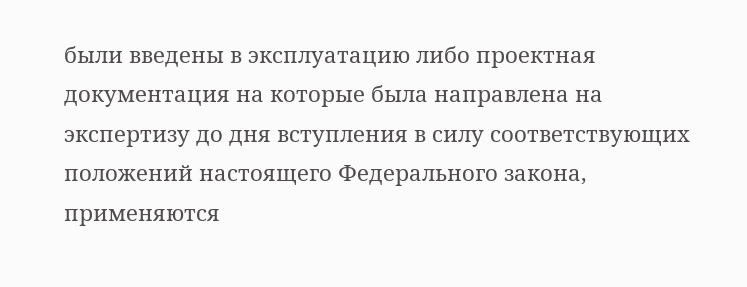были введены в эксплуатацию либо проектная документация на которые была направлена на экспертизу до дня вступления в силу соответствующих положений настоящего Федерального закона, применяются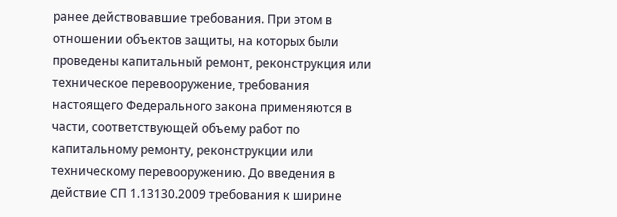ранее действовавшие требования. При этом в отношении объектов защиты, на которых были проведены капитальный ремонт, реконструкция или техническое перевооружение, требования настоящего Федерального закона применяются в части, соответствующей объему работ по капитальному ремонту, реконструкции или техническому перевооружению. До введения в действие СП 1.13130.2009 требования к ширине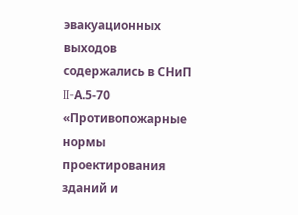эвакуационных выходов содержались в СНиП II-А.5-70 «Противопожарные нормы проектирования зданий и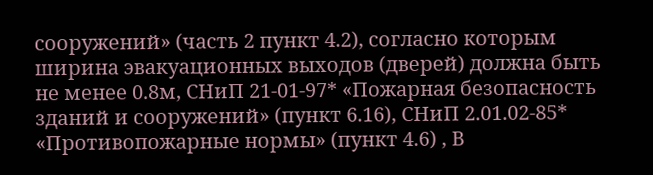сооружений» (часть 2 пункт 4.2), согласно которым ширина эвакуационных выходов (дверей) должна быть не менее 0.8м, СНиП 21-01-97* «Пожарная безопасность зданий и сооружений» (пункт 6.16), СНиП 2.01.02-85* «Противопожарные нормы» (пункт 4.6) , В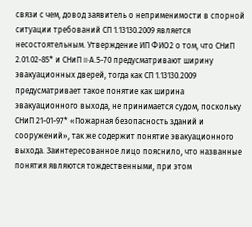связи с чем, довод заявитель о неприменимости в спорной ситуации требований СП 1.13130.2009 является несостоятельным. Утверждение ИП ФИО2 о том, что СНиП 2.01.02-85* и СНиП II-А.5-70 предусматривают ширину эвакуационных дверей, тогда как СП 1.13130.2009 предусматривает такое понятие как ширина эвакуационного выхода, не принимается судом, поскольку СНиП 21-01-97* «Пожарная безопасность зданий и сооружений», так же содержит понятие эвакуационного выхода. Заинтересованное лицо пояснило, что названные понятия являются тождественными, при этом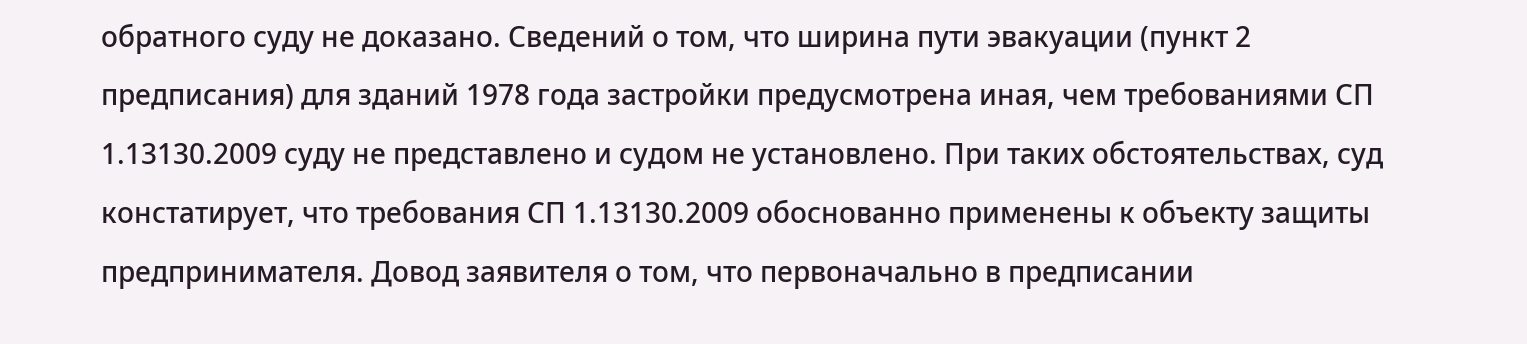обратного суду не доказано. Сведений о том, что ширина пути эвакуации (пункт 2 предписания) для зданий 1978 года застройки предусмотрена иная, чем требованиями СП 1.13130.2009 суду не представлено и судом не установлено. При таких обстоятельствах, суд констатирует, что требования СП 1.13130.2009 обоснованно применены к объекту защиты предпринимателя. Довод заявителя о том, что первоначально в предписании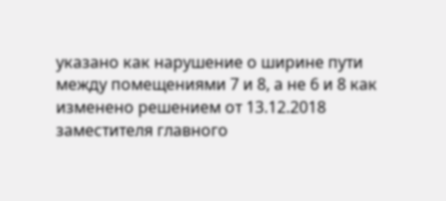указано как нарушение о ширине пути между помещениями 7 и 8, а не 6 и 8 как изменено решением от 13.12.2018 заместителя главного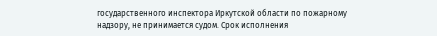государственного инспектора Иркутской области по пожарному надзору, не принимается судом. Срок исполнения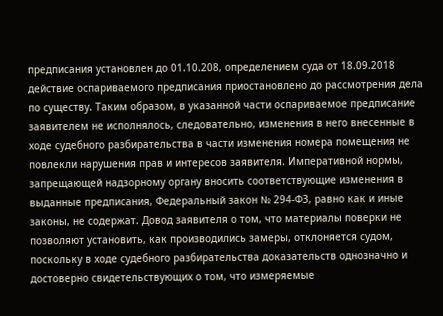предписания установлен до 01.10.208, определением суда от 18.09.2018 действие оспариваемого предписания приостановлено до рассмотрения дела по существу. Таким образом, в указанной части оспариваемое предписание заявителем не исполнялось, следовательно, изменения в него внесенные в ходе судебного разбирательства в части изменения номера помещения не повлекли нарушения прав и интересов заявителя. Императивной нормы, запрещающей надзорному органу вносить соответствующие изменения в выданные предписания, Федеральный закон № 294-ФЗ, равно как и иные законы, не содержат. Довод заявителя о том, что материалы поверки не позволяют установить, как производились замеры, отклоняется судом, поскольку в ходе судебного разбирательства доказательств однозначно и достоверно свидетельствующих о том, что измеряемые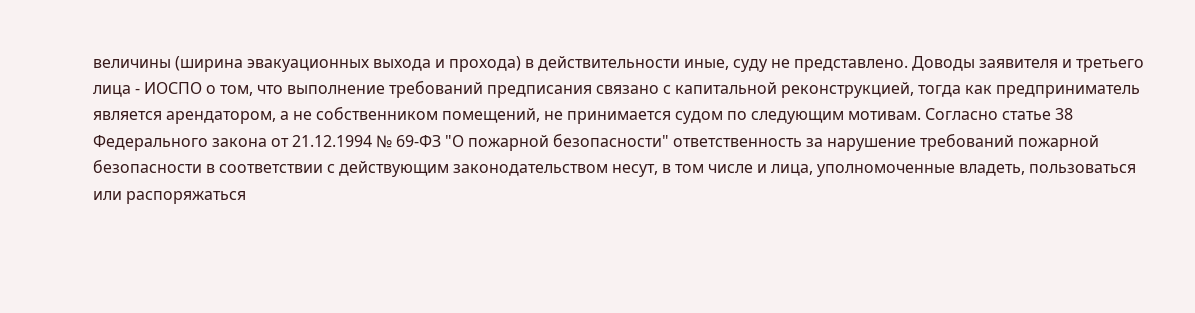величины (ширина эвакуационных выхода и прохода) в действительности иные, суду не представлено. Доводы заявителя и третьего лица - ИОСПО о том, что выполнение требований предписания связано с капитальной реконструкцией, тогда как предприниматель является арендатором, а не собственником помещений, не принимается судом по следующим мотивам. Согласно статье 38 Федерального закона от 21.12.1994 № 69-ФЗ "О пожарной безопасности" ответственность за нарушение требований пожарной безопасности в соответствии с действующим законодательством несут, в том числе и лица, уполномоченные владеть, пользоваться или распоряжаться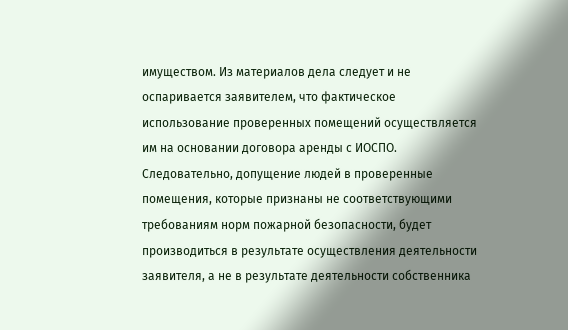имуществом. Из материалов дела следует и не оспаривается заявителем, что фактическое использование проверенных помещений осуществляется им на основании договора аренды с ИОСПО. Следовательно, допущение людей в проверенные помещения, которые признаны не соответствующими требованиям норм пожарной безопасности, будет производиться в результате осуществления деятельности заявителя, а не в результате деятельности собственника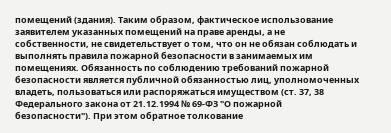помещений (здания). Таким образом, фактическое использование заявителем указанных помещений на праве аренды, а не собственности, не свидетельствует о том, что он не обязан соблюдать и выполнять правила пожарной безопасности в занимаемых им помещениях. Обязанность по соблюдению требований пожарной безопасности является публичной обязанностью лиц, уполномоченных владеть, пользоваться или распоряжаться имуществом (ст. 37, 38 Федерального закона от 21.12.1994 № 69-ФЗ "О пожарной безопасности"). При этом обратное толкование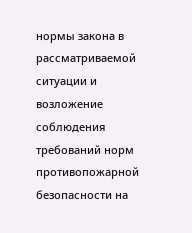нормы закона в рассматриваемой ситуации и возложение соблюдения требований норм противопожарной безопасности на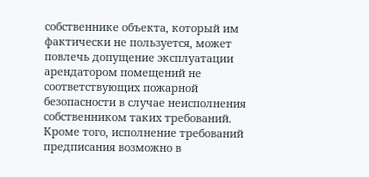собственнике объекта, который им фактически не пользуется, может повлечь допущение эксплуатации арендатором помещений не соответствующих пожарной безопасности в случае неисполнения собственником таких требований. Кроме того, исполнение требований предписания возможно в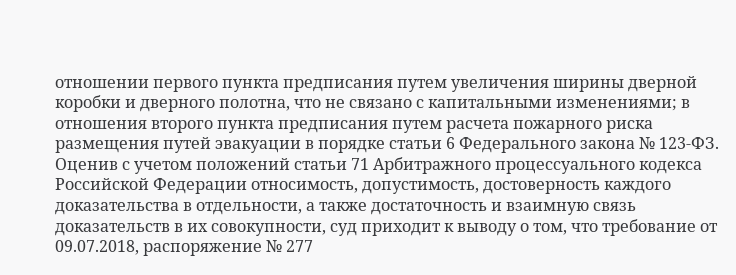отношении первого пункта предписания путем увеличения ширины дверной коробки и дверного полотна, что не связано с капитальными изменениями; в отношения второго пункта предписания путем расчета пожарного риска размещения путей эвакуации в порядке статьи 6 Федерального закона № 123-ФЗ. Оценив с учетом положений статьи 71 Арбитражного процессуального кодекса Российской Федерации относимость, допустимость, достоверность каждого доказательства в отдельности, а также достаточность и взаимную связь доказательств в их совокупности, суд приходит к выводу о том, что требование от 09.07.2018, распоряжение № 277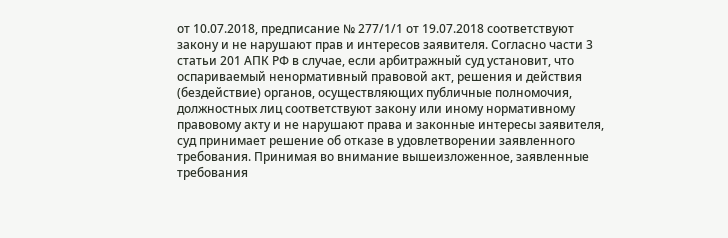от 10.07.2018, предписание № 277/1/1 от 19.07.2018 соответствуют закону и не нарушают прав и интересов заявителя. Согласно части 3 статьи 201 АПК РФ в случае, если арбитражный суд установит, что оспариваемый ненормативный правовой акт, решения и действия (бездействие) органов, осуществляющих публичные полномочия, должностных лиц соответствуют закону или иному нормативному правовому акту и не нарушают права и законные интересы заявителя, суд принимает решение об отказе в удовлетворении заявленного требования. Принимая во внимание вышеизложенное, заявленные требования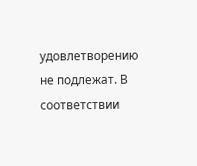удовлетворению не подлежат. В соответствии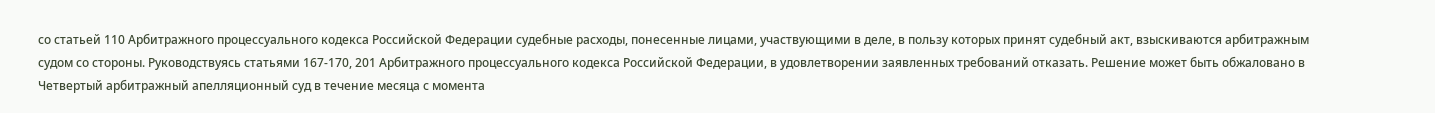со статьей 110 Арбитражного процессуального кодекса Российской Федерации судебные расходы, понесенные лицами, участвующими в деле, в пользу которых принят судебный акт, взыскиваются арбитражным судом со стороны. Руководствуясь статьями 167-170, 201 Арбитражного процессуального кодекса Российской Федерации, в удовлетворении заявленных требований отказать. Решение может быть обжаловано в Четвертый арбитражный апелляционный суд в течение месяца с момента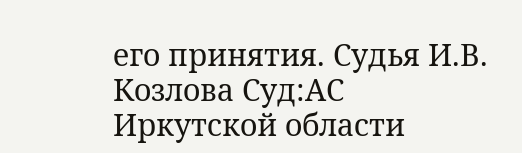его принятия. Судья И.В. Козлова Суд:АС Иркутской области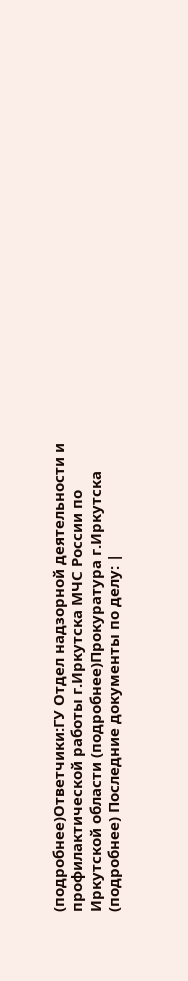(подробнее)Ответчики:ГУ Отдел надзорной деятельности и профилактической работы г.Иркутска МЧС России по Иркутской области (подробнее)Прокуратура г.Иркутска (подробнее) Последние документы по делу: |